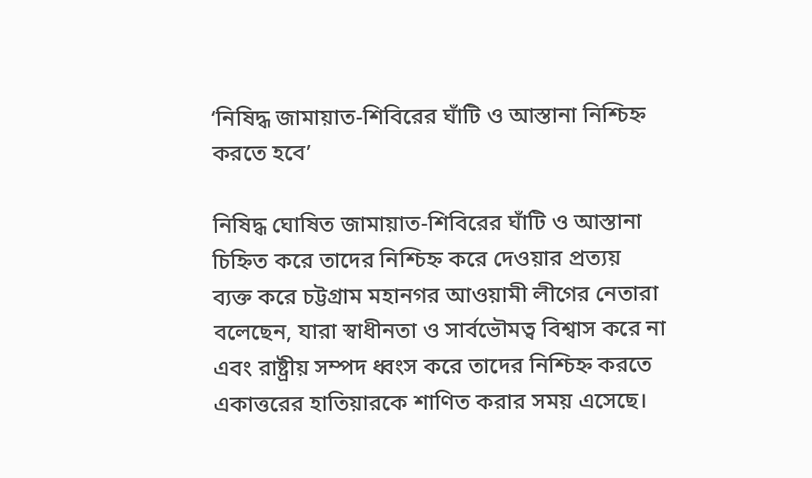‘নিষিদ্ধ জামায়াত-শিবিরের ঘাঁটি ও আস্তানা নিশ্চিহ্ন করতে হবে’

নিষিদ্ধ ঘোষিত জামায়াত-শিবিরের ঘাঁটি ও আস্তানা চিহ্নিত করে তাদের নিশ্চিহ্ন করে দেওয়ার প্রত্যয় ব্যক্ত করে চট্টগ্রাম মহানগর আওয়ামী লীগের নেতারা বলেছেন, যারা স্বাধীনতা ও সার্বভৌমত্ব বিশ্বাস করে না এবং রাষ্ট্রীয় সম্পদ ধ্বংস করে তাদের নিশ্চিহ্ন করতে একাত্তরের হাতিয়ারকে শাণিত করার সময় এসেছে।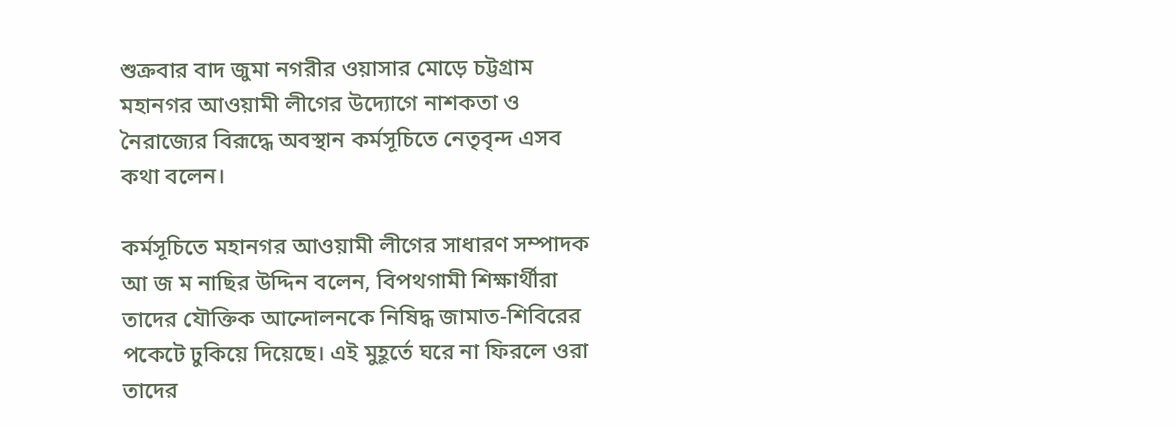শুক্রবার বাদ জুমা নগরীর ওয়াসার মোড়ে চট্টগ্রাম মহানগর আওয়ামী লীগের উদ্যোগে নাশকতা ও নৈরাজ্যের বিরূদ্ধে অবস্থান কর্মসূচিতে নেতৃবৃন্দ এসব কথা বলেন।

কর্মসূচিতে মহানগর আওয়ামী লীগের সাধারণ সম্পাদক আ জ ম নাছির উদ্দিন বলেন, বিপথগামী শিক্ষার্থীরা তাদের যৌক্তিক আন্দোলনকে নিষিদ্ধ জামাত-শিবিরের পকেটে ঢুকিয়ে দিয়েছে। এই মুহূর্তে ঘরে না ফিরলে ওরা তাদের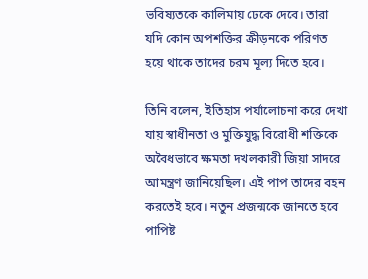ভবিষ্যতকে কালিমায় ঢেকে দেবে। তারা যদি কোন অপশক্তির ক্রীড়নকে পরিণত হয়ে থাকে তাদের চরম মূল্য দিতে হবে।

তিনি বলেন, ইতিহাস পর্যালোচনা করে দেখা যায় স্বাধীনতা ও মুক্তিযুদ্ধ বিরোধী শক্তিকে অবৈধভাবে ক্ষমতা দখলকারী জিয়া সাদরে আমন্ত্রণ জানিয়েছিল। এই পাপ তাদের বহন করতেই হবে। নতুন প্রজন্মকে জানতে হবে পাপিষ্ট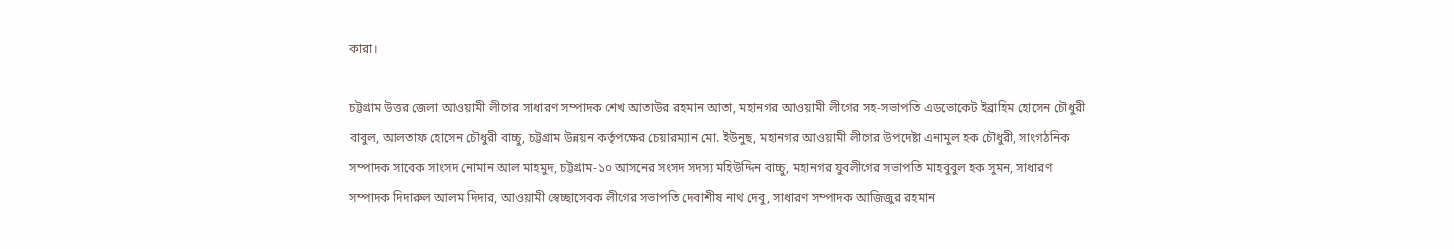কারা।

চট্টগ্রাম উত্তর জেলা আওয়ামী লীগের সাধারণ সম্পাদক শেখ আতাউর রহমান আতা, মহানগর আওয়ামী লীগের সহ-সভাপতি এডভোকেট ইব্রাহিম হোসেন চৌধুরী বাবুল, আলতাফ হোসেন চৌধুরী বাচ্চু, চট্টগ্রাম উন্নয়ন কর্তৃপক্ষের চেয়ারম্যান মো. ইউনুছ, মহানগর আওয়ামী লীগের উপদেষ্টা এনামুল হক চৌধুরী, সাংগঠনিক সম্পাদক সাবেক সাংসদ নোমান আল মাহমুদ, চট্টগ্রাম-১০ আসনের সংসদ সদস্য মহিউদ্দিন বাচ্চু, মহানগর যুবলীগের সভাপতি মাহবুবুল হক সুমন, সাধারণ সম্পাদক দিদারুল আলম দিদার, আওয়ামী স্বেচ্ছাসেবক লীগের সভাপতি দেবাশীষ নাথ দেবু, সাধারণ সম্পাদক আজিজুর রহমান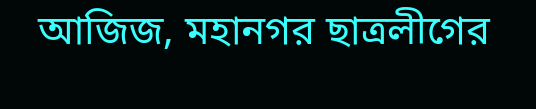আজিজ, মহানগর ছাত্রলীগের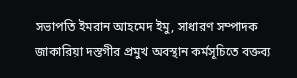সভাপতি ইমরান আহমেদ ইমু, সাধারণ সম্পাদক জাকারিয়া দস্তগীর প্রমুখ অবস্থান কর্মসূচিতে বক্তব্য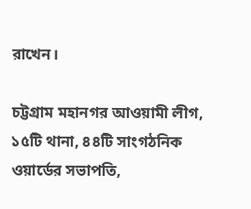রাখেন।

চট্টগ্রাম মহানগর আওয়ামী লীগ, ১৫টি থানা, ৪৪টি সাংগঠনিক ওয়ার্ডের সভাপতি,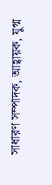সাধারণ সম্পাদক, আহ্বায়ক, যুগ্ম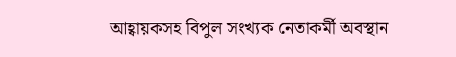আহ্বায়কসহ বিপুল সংখ্যক নেতাকর্মী অবস্থান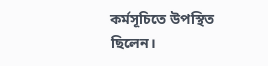কর্মসূচিতে উপস্থিত ছিলেন।